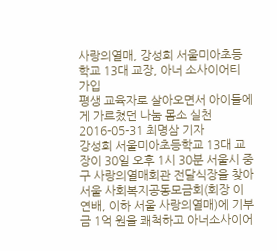사랑의열매, 강성희 서울미아초등학교 13대 교장, 아너 소사이어티 가입
평생 교육자로 살아오면서 아이들에게 가르쳤던 나눔 몸소 실천
2016-05-31 최명삼 기자
강성희 서울미아초등학교 13대 교장이 30일 오후 1시 30분 서울시 중구 사랑의열매회관 전달식장을 찾아 서울 사회복지공동모금회(회장 이연배, 이하 서울 사랑의열매)에 기부금 1억 원을 쾌척하고 아너소사이어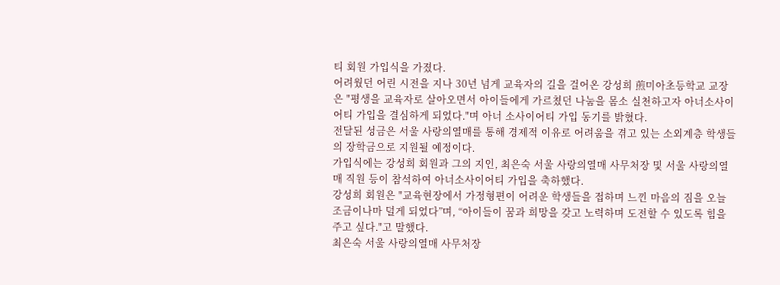티 회원 가입식을 가졌다.
어려웠던 어린 시전을 지나 30년 넘게 교육자의 길을 걸어온 강성희 煎미아초등학교 교장은 "평생을 교육자로 살아오면서 아이들에게 가르쳤던 나눔을 몸소 실천하고자 아너소사이어티 가입을 결심하게 되었다."며 아너 소사이어티 가입 동기를 밝혔다.
전달된 성금은 서울 사랑의열매를 통해 경제적 이유로 어려움을 겪고 있는 소외계층 학생들의 장학금으로 지원될 예정이다.
가입식에는 강성희 회원과 그의 지인, 최은숙 서울 사랑의열매 사무처장 및 서울 사랑의열매 직원 등이 참석하여 아너소사이어티 가입을 축하했다.
강성희 회원은 "교육현장에서 가정형편이 어려운 학생들을 접하며 느낀 마음의 짐을 오늘 조금이나마 덜게 되었다”며, “아이들이 꿈과 희망을 갖고 노력하며 도전할 수 있도록 힘을 주고 싶다."고 말했다.
최은숙 서울 사랑의열매 사무처장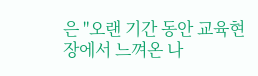은 "오랜 기간 동안 교육현장에서 느껴온 나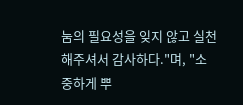눔의 필요성을 잊지 않고 실천해주셔서 감사하다."며, "소중하게 뿌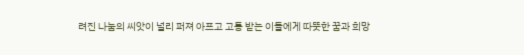려진 나눔의 씨앗이 널리 퍼져 아프고 고통 받는 이들에게 따뜻한 꿈과 희망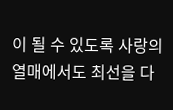이 될 수 있도록 사랑의열매에서도 최선을 다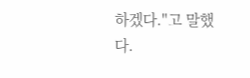하겠다."고 말했다.